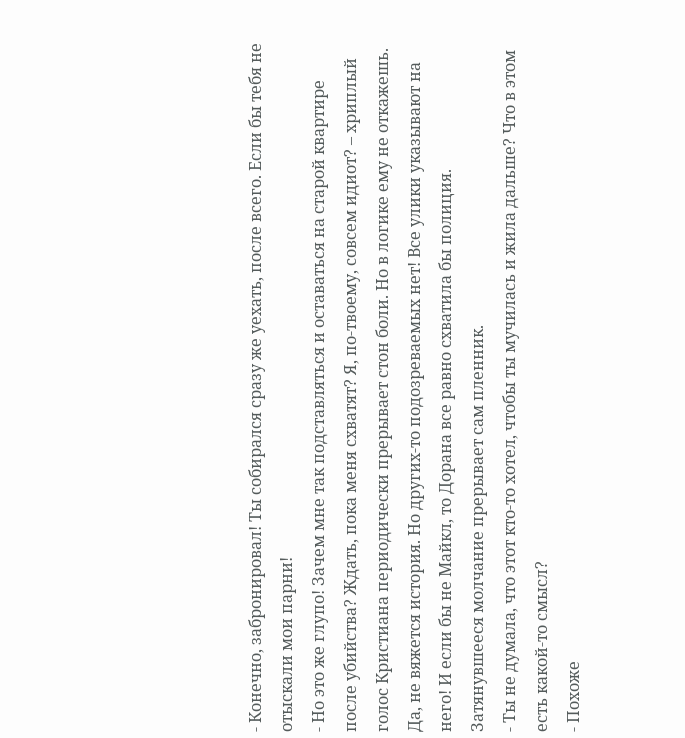- Конечно, забронировал! Ты собирался сразу же уехать, после всего. Если бы тебя не отыскали мои парни!
- Но это же глупо! Зачем мне так подставляться и оставаться на старой квартире после убийства? Ждать, пока меня схватят? Я, по-твоему, совсем идиот? – хриплый голос Кристиана периодически прерывает стон боли. Но в логике ему не откажешь.
Да, не вяжется история. Но других-то подозреваемых нет! Все улики указывают на него! И если бы не Майкл, то Дорана все равно схватила бы полиция.
Затянувшееся молчание прерывает сам пленник.
- Ты не думала, что этот кто-то хотел, чтобы ты мучилась и жила дальше? Что в этом есть какой-то смысл?
- Похоже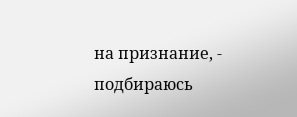на признание, - подбираюсь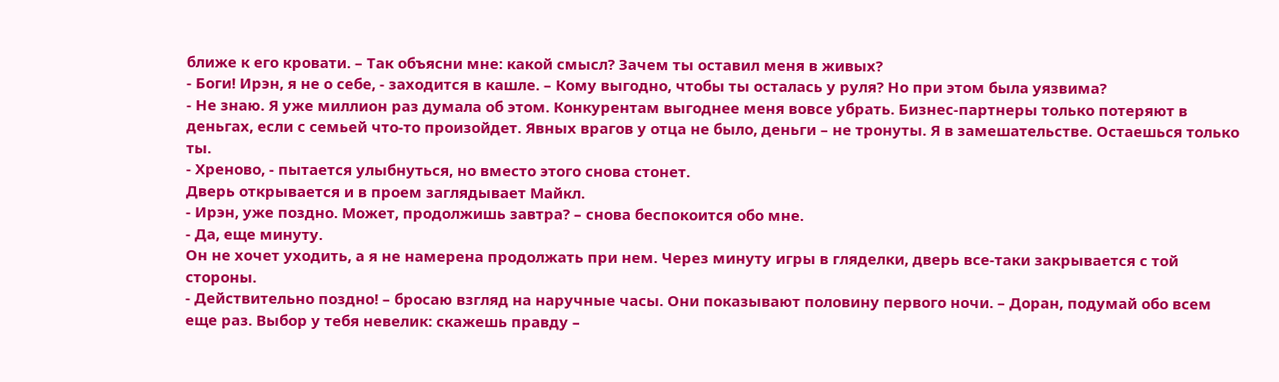ближе к его кровати. – Так объясни мне: какой смысл? Зачем ты оставил меня в живых?
- Боги! Ирэн, я не о себе, - заходится в кашле. – Кому выгодно, чтобы ты осталась у руля? Но при этом была уязвима?
- Не знаю. Я уже миллион раз думала об этом. Конкурентам выгоднее меня вовсе убрать. Бизнес-партнеры только потеряют в деньгах, если с семьей что-то произойдет. Явных врагов у отца не было, деньги – не тронуты. Я в замешательстве. Остаешься только ты.
- Хреново, - пытается улыбнуться, но вместо этого снова стонет.
Дверь открывается и в проем заглядывает Майкл.
- Ирэн, уже поздно. Может, продолжишь завтра? – снова беспокоится обо мне.
- Да, еще минуту.
Он не хочет уходить, а я не намерена продолжать при нем. Через минуту игры в гляделки, дверь все-таки закрывается с той стороны.
- Действительно поздно! – бросаю взгляд на наручные часы. Они показывают половину первого ночи. – Доран, подумай обо всем еще раз. Выбор у тебя невелик: скажешь правду –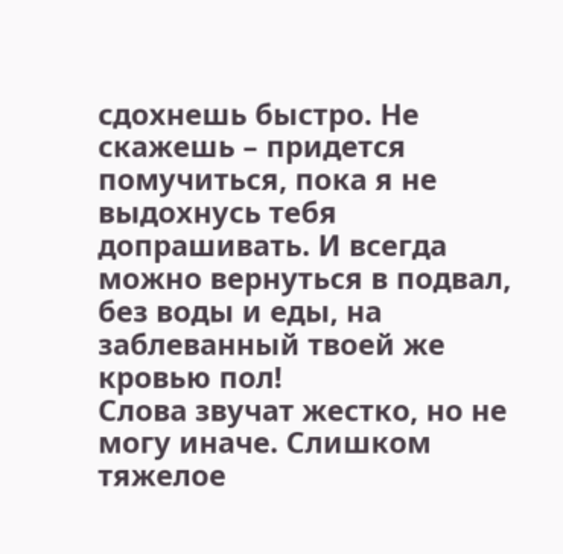сдохнешь быстро. Не скажешь – придется помучиться, пока я не выдохнусь тебя допрашивать. И всегда можно вернуться в подвал, без воды и еды, на заблеванный твоей же кровью пол!
Слова звучат жестко, но не могу иначе. Слишком тяжелое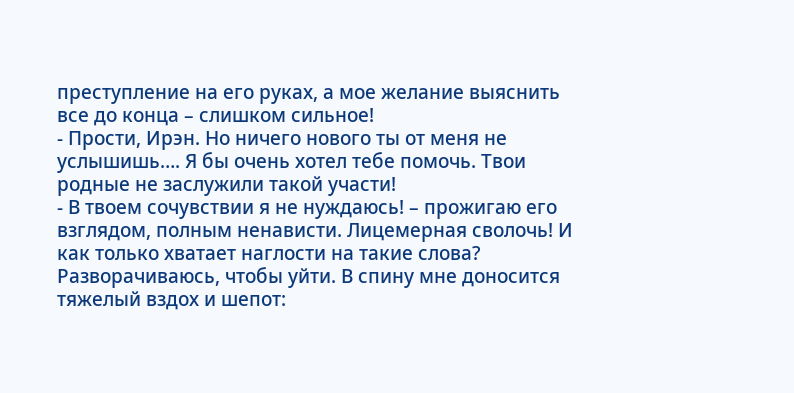преступление на его руках, а мое желание выяснить все до конца – слишком сильное!
- Прости, Ирэн. Но ничего нового ты от меня не услышишь…. Я бы очень хотел тебе помочь. Твои родные не заслужили такой участи!
- В твоем сочувствии я не нуждаюсь! – прожигаю его взглядом, полным ненависти. Лицемерная сволочь! И как только хватает наглости на такие слова?
Разворачиваюсь, чтобы уйти. В спину мне доносится тяжелый вздох и шепот: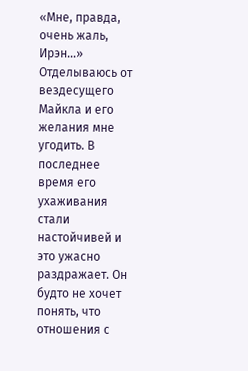«Мне, правда, очень жаль, Ирэн…»
Отделываюсь от вездесущего Майкла и его желания мне угодить. В последнее время его ухаживания стали настойчивей и это ужасно раздражает. Он будто не хочет понять, что отношения с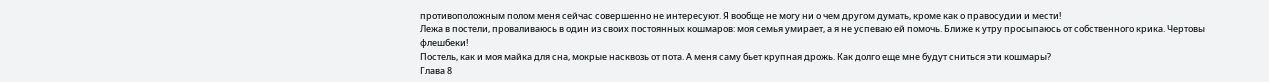противоположным полом меня сейчас совершенно не интересуют. Я вообще не могу ни о чем другом думать, кроме как о правосудии и мести!
Лежа в постели, проваливаюсь в один из своих постоянных кошмаров: моя семья умирает, а я не успеваю ей помочь. Ближе к утру просыпаюсь от собственного крика. Чертовы флешбеки!
Постель, как и моя майка для сна, мокрые насквозь от пота. А меня саму бьет крупная дрожь. Как долго еще мне будут сниться эти кошмары?
Глава 8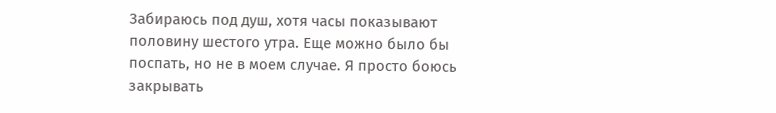Забираюсь под душ, хотя часы показывают половину шестого утра. Еще можно было бы поспать, но не в моем случае. Я просто боюсь закрывать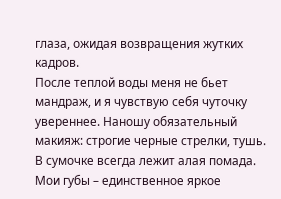глаза, ожидая возвращения жутких кадров.
После теплой воды меня не бьет мандраж, и я чувствую себя чуточку увереннее. Наношу обязательный макияж: строгие черные стрелки, тушь. В сумочке всегда лежит алая помада. Мои губы – единственное яркое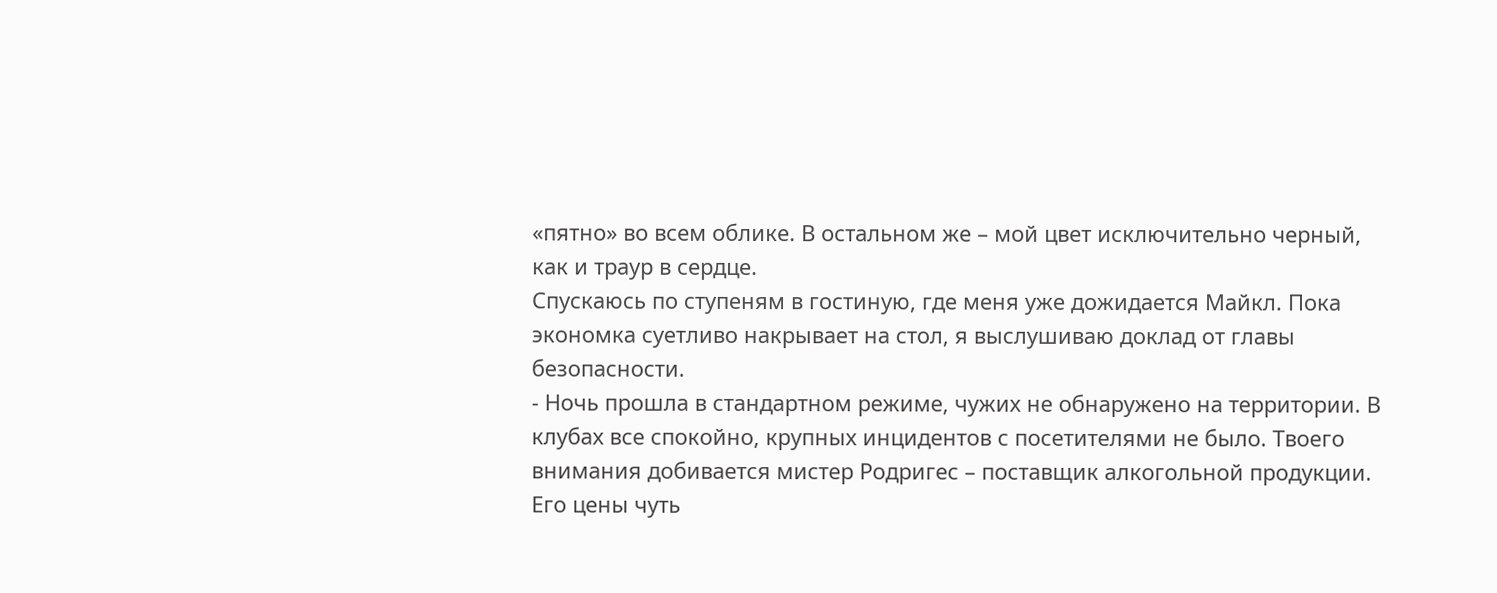«пятно» во всем облике. В остальном же – мой цвет исключительно черный, как и траур в сердце.
Спускаюсь по ступеням в гостиную, где меня уже дожидается Майкл. Пока экономка суетливо накрывает на стол, я выслушиваю доклад от главы безопасности.
- Ночь прошла в стандартном режиме, чужих не обнаружено на территории. В клубах все спокойно, крупных инцидентов с посетителями не было. Твоего внимания добивается мистер Родригес – поставщик алкогольной продукции. Его цены чуть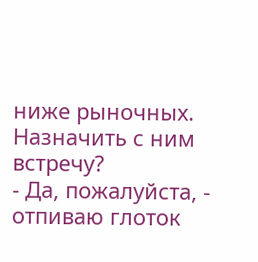ниже рыночных. Назначить с ним встречу?
- Да, пожалуйста, - отпиваю глоток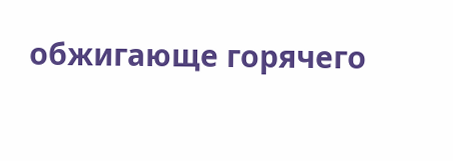обжигающе горячего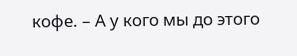кофе. – А у кого мы до этого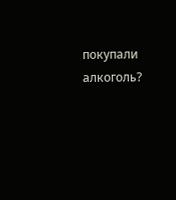покупали алкоголь?